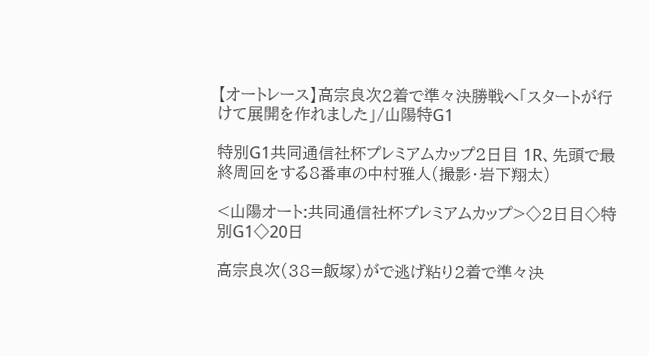【オートレース】高宗良次2着で準々決勝戦へ「スタートが行けて展開を作れました」/山陽特G1

特別G1共同通信社杯プレミアムカップ2日目 1R、先頭で最終周回をする8番車の中村雅人(撮影・岩下翔太)

<山陽オート:共同通信社杯プレミアムカップ>◇2日目◇特別G1◇20日

高宗良次(38=飯塚)がで逃げ粘り2着で準々決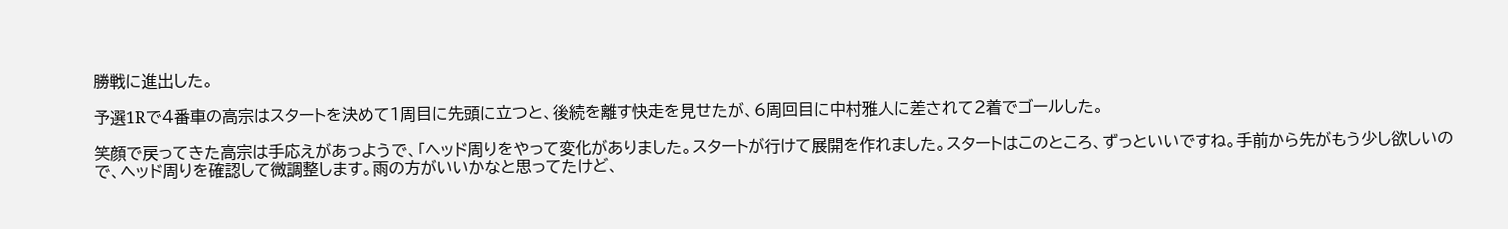勝戦に進出した。

予選1Rで4番車の高宗はスタートを決めて1周目に先頭に立つと、後続を離す快走を見せたが、6周回目に中村雅人に差されて2着でゴールした。

笑顔で戻ってきた高宗は手応えがあっようで、「ヘッド周りをやって変化がありました。スタートが行けて展開を作れました。スタートはこのところ、ずっといいですね。手前から先がもう少し欲しいので、ヘッド周りを確認して微調整します。雨の方がいいかなと思ってたけど、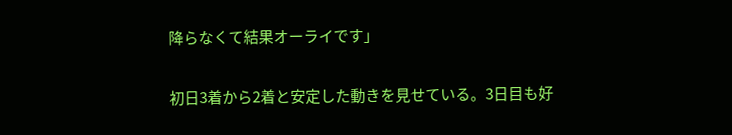降らなくて結果オーライです」

初日3着から2着と安定した動きを見せている。3日目も好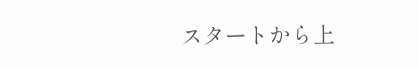スタートから上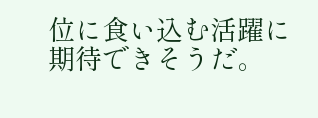位に食い込む活躍に期待できそうだ。